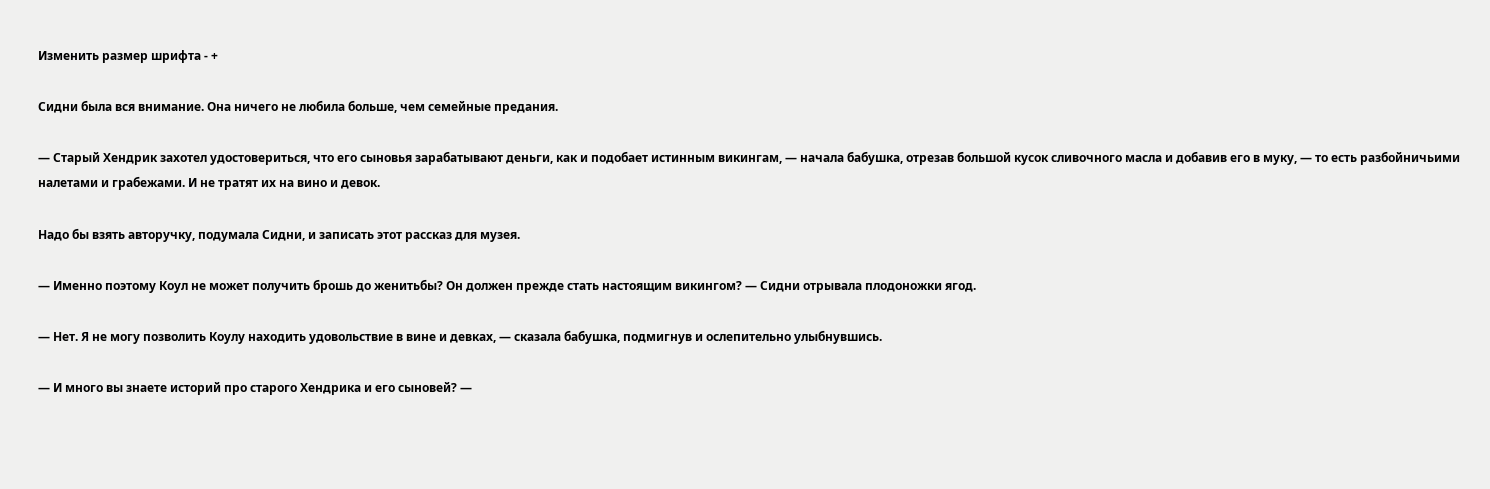Изменить размер шрифта - +

Сидни была вся внимание. Она ничего не любила больше, чем семейные предания.

— Старый Хендрик захотел удостовериться, что его сыновья зарабатывают деньги, как и подобает истинным викингам, — начала бабушка, отрезав большой кусок сливочного масла и добавив его в муку, — то есть разбойничьими налетами и грабежами. И не тратят их на вино и девок.

Надо бы взять авторучку, подумала Сидни, и записать этот рассказ для музея.

— Именно поэтому Коул не может получить брошь до женитьбы? Он должен прежде стать настоящим викингом? — Сидни отрывала плодоножки ягод.

— Нет. Я не могу позволить Коулу находить удовольствие в вине и девках, — сказала бабушка, подмигнув и ослепительно улыбнувшись.

— И много вы знаете историй про старого Хендрика и его сыновей? —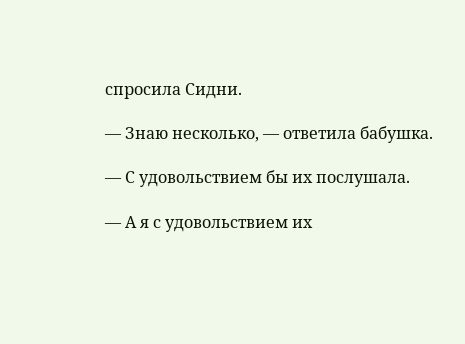спросила Сидни.

— Знаю несколько, — ответила бабушка.

— С удовольствием бы их послушала.

— А я с удовольствием их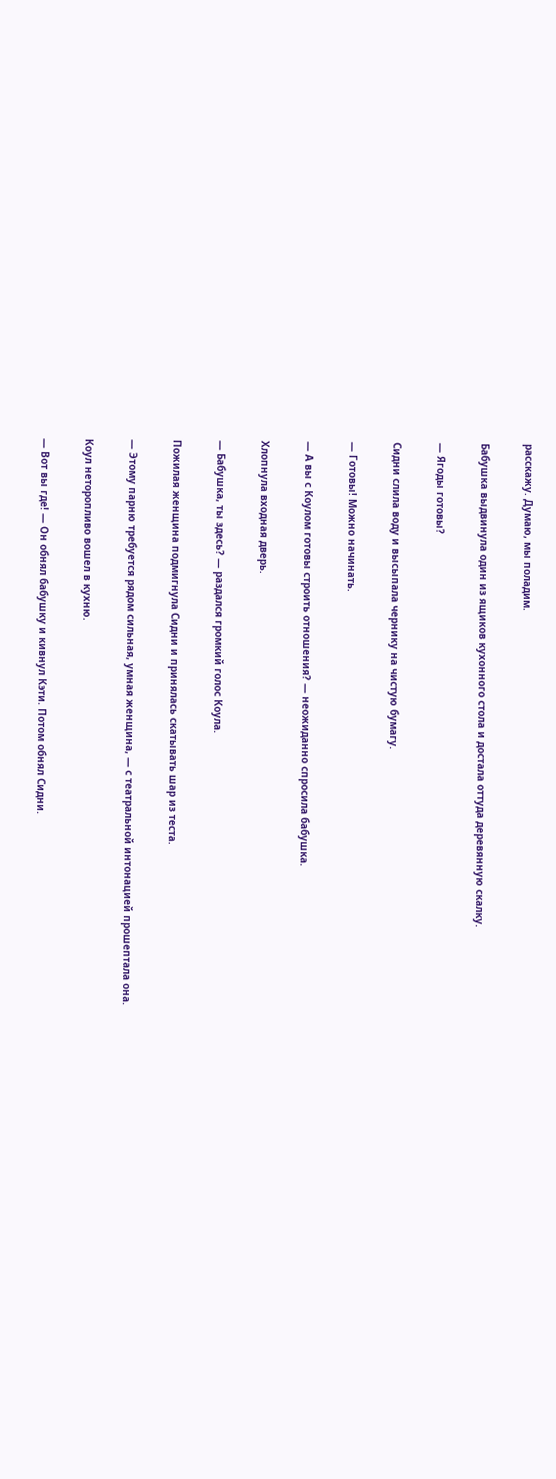расскажу. Думаю, мы поладим.

Бабушка выдвинула один из ящиков кухонного стола и достала оттуда деревянную скалку.

— Ягоды готовы?

Сидни слила воду и высыпала чернику на чистую бумагу.

— Готовы! Можно начинать.

— А вы с Коулом готовы строить отношения? — неожиданно спросила бабушка.

Хлопнула входная дверь.

— Бабушка, ты здесь? — раздался громкий голос Коула.

Пожилая женщина подмигнула Сидни и принялась скатывать шар из теста.

— Этому парню требуется рядом сильная, умная женщина, — с театральной интонацией прошептала она.

Коул неторопливо вошел в кухню.

— Вот вы где! — Он обнял бабушку и кивнул Кэти. Потом обнял Сидни.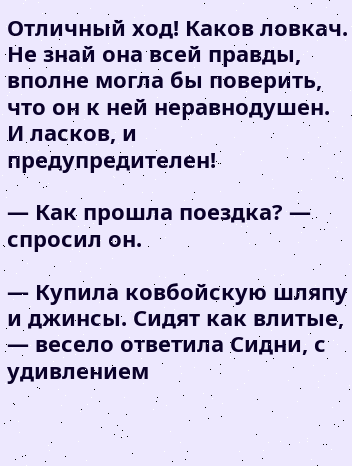Отличный ход! Каков ловкач. Не знай она всей правды, вполне могла бы поверить, что он к ней неравнодушен. И ласков, и предупредителен!

— Как прошла поездка? — спросил он.

— Купила ковбойскую шляпу и джинсы. Сидят как влитые, — весело ответила Сидни, с удивлением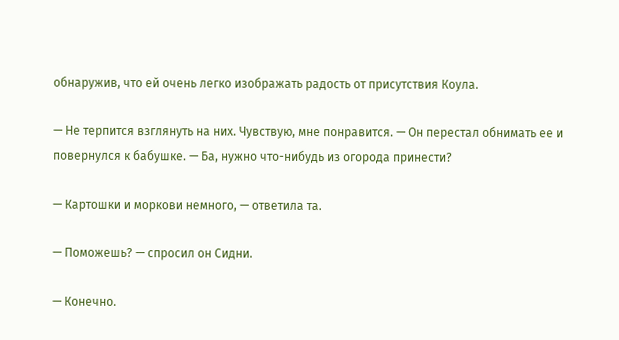обнаружив, что ей очень легко изображать радость от присутствия Коула.

— Не терпится взглянуть на них. Чувствую, мне понравится. — Он перестал обнимать ее и повернулся к бабушке. — Ба, нужно что-нибудь из огорода принести?

— Картошки и моркови немного, — ответила та.

— Поможешь? — спросил он Сидни.

— Конечно.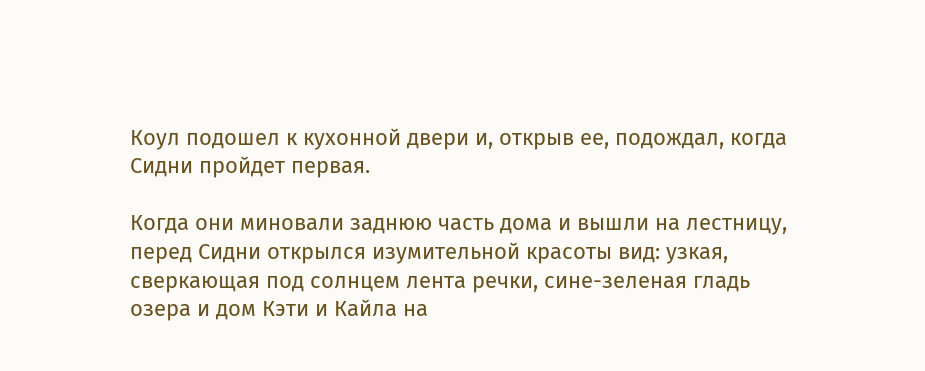Коул подошел к кухонной двери и, открыв ее, подождал, когда Сидни пройдет первая.

Когда они миновали заднюю часть дома и вышли на лестницу, перед Сидни открылся изумительной красоты вид: узкая, сверкающая под солнцем лента речки, сине-зеленая гладь озера и дом Кэти и Кайла на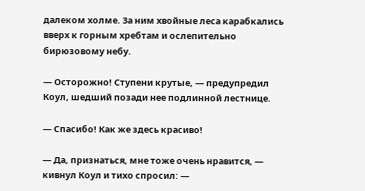далеком холме. За ним хвойные леса карабкались вверх к горным хребтам и ослепительно бирюзовому небу.

— Осторожно! Ступени крутые, — предупредил Коул, шедший позади нее подлинной лестнице.

— Спасибо! Как же здесь красиво!

— Да, признаться, мне тоже очень нравится, — кивнул Коул и тихо спросил: —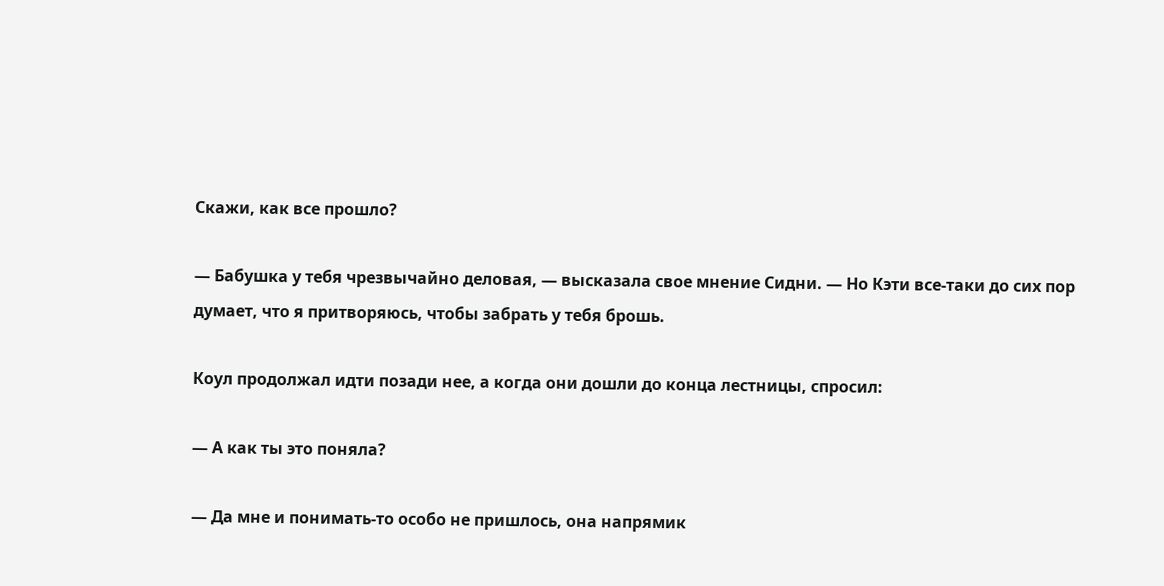Скажи, как все прошло?

— Бабушка у тебя чрезвычайно деловая, — высказала свое мнение Сидни. — Но Кэти все-таки до сих пор думает, что я притворяюсь, чтобы забрать у тебя брошь.

Коул продолжал идти позади нее, а когда они дошли до конца лестницы, спросил:

— А как ты это поняла?

— Да мне и понимать-то особо не пришлось, она напрямик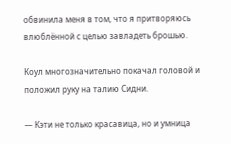обвинила меня в том, что я притворяюсь влюблённой с целью завладеть брошью.

Коул многозначительно покачал головой и положил руку на талию Сидни.

— Кэти не только красавица, но и умница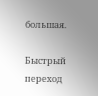большая.

Быстрый переход